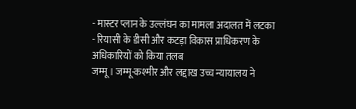- मास्टर प्लान के उल्लंघन का मामला अदालत में लटका
- रियासी के डीसी और कटड़ा विकास प्राधिकरण के अधिकारियों को किया तलब
जम्मू। जम्मू-कश्मीर और लद्दाख उच्च न्यायालय ने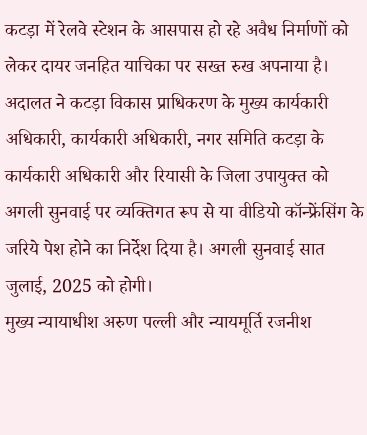कटड़ा में रेलवे स्टेशन के आसपास हो रहे अवैध निर्माणों को लेकर दायर जनहित याचिका पर सख्त रुख अपनाया है। अदालत ने कटड़ा विकास प्राधिकरण के मुख्य कार्यकारी अधिकारी, कार्यकारी अधिकारी, नगर समिति कटड़ा के कार्यकारी अधिकारी और रियासी के जिला उपायुक्त को अगली सुनवाई पर व्यक्तिगत रूप से या वीडियो कॉन्फ्रेंसिंग के जरिये पेश होने का निर्देश दिया है। अगली सुनवाई सात जुलाई, 2025 को होगी।
मुख्य न्यायाधीश अरुण पल्ली और न्यायमूर्ति रजनीश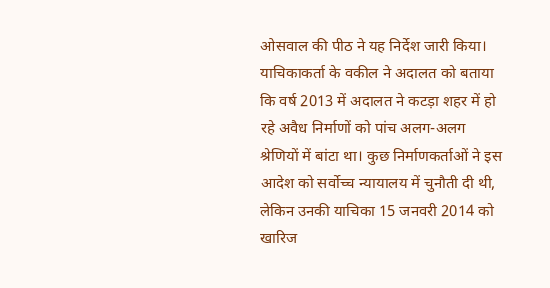ओसवाल की पीठ ने यह निर्देश जारी किया। याचिकाकर्ता के वकील ने अदालत को बताया कि वर्ष 2013 में अदालत ने कटड़ा शहर में हो रहे अवैध निर्माणों को पांच अलग-अलग श्रेणियों में बांटा था। कुछ निर्माणकर्ताओं ने इस आदेश को सर्वोच्च न्यायालय में चुनौती दी थी, लेकिन उनकी याचिका 15 जनवरी 2014 को खारिज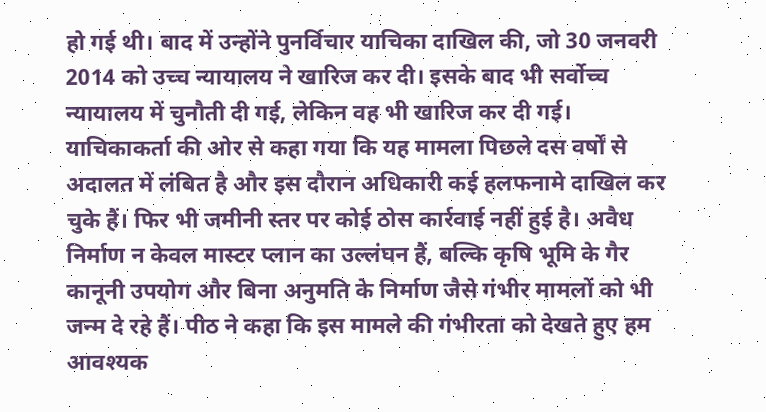हो गई थी। बाद में उन्होंने पुनर्विचार याचिका दाखिल की, जो 30 जनवरी 2014 को उच्च न्यायालय ने खारिज कर दी। इसके बाद भी सर्वोच्च न्यायालय में चुनौती दी गई, लेकिन वह भी खारिज कर दी गई।
याचिकाकर्ता की ओर से कहा गया कि यह मामला पिछले दस वर्षों से अदालत में लंबित है और इस दौरान अधिकारी कई हलफनामे दाखिल कर चुके हैं। फिर भी जमीनी स्तर पर कोई ठोस कार्रवाई नहीं हुई है। अवैध निर्माण न केवल मास्टर प्लान का उल्लंघन हैं, बल्कि कृषि भूमि के गैर कानूनी उपयोग और बिना अनुमति के निर्माण जैसे गंभीर मामलों को भी जन्म दे रहे हैं। पीठ ने कहा कि इस मामले की गंभीरता को देखते हुए हम आवश्यक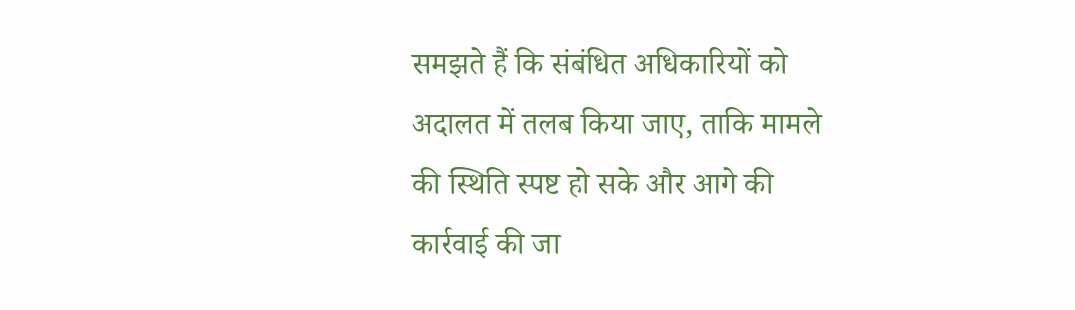समझते हैं कि संबंधित अधिकारियों को अदालत में तलब किया जाए, ताकि मामले की स्थिति स्पष्ट हो सके और आगे की कार्रवाई की जा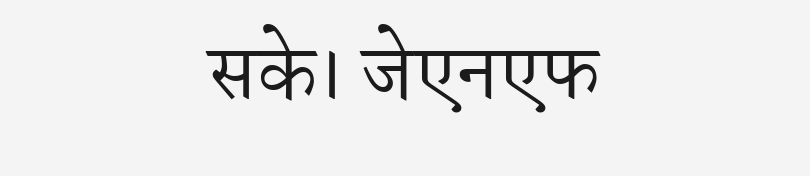सके। जेएनएफ